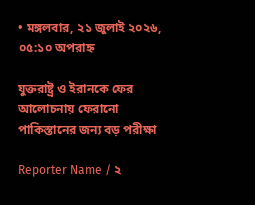• মঙ্গলবার, ২১ জুলাই ২০২৬, ০৫:১০ অপরাহ্ন

যুক্তরাষ্ট্র ও ইরানকে ফের আলোচনায় ফেরানো পাকিস্তানের জন্য বড় পরীক্ষা

Reporter Name / ২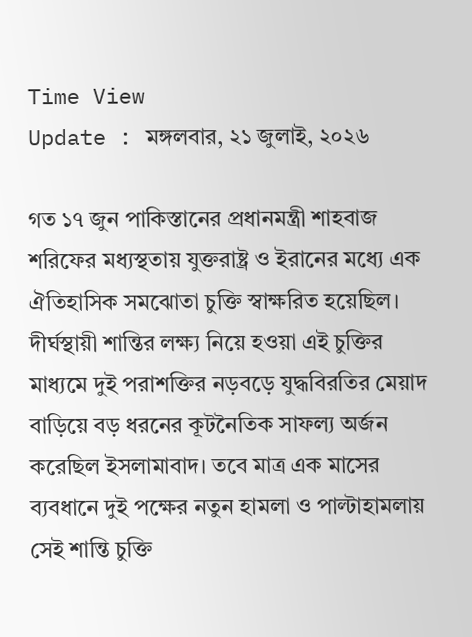Time View
Update : মঙ্গলবার, ২১ জুলাই, ২০২৬

গত ১৭ জুন পাকিস্তানের প্রধানমন্ত্রী শাহবাজ শরিফের মধ্যস্থতায় যুক্তরাষ্ট্র ও ইরানের মধ্যে এক ঐতিহাসিক সমঝোতা চুক্তি স্বাক্ষরিত হয়েছিল। দীর্ঘস্থায়ী শান্তির লক্ষ্য নিয়ে হওয়া এই চুক্তির মাধ্যমে দুই পরাশক্তির নড়বড়ে যুদ্ধবিরতির মেয়াদ বাড়িয়ে বড় ধরনের কূটনৈতিক সাফল্য অর্জন করেছিল ইসলামাবাদ। তবে মাত্র এক মাসের ব্যবধানে দুই পক্ষের নতুন হামলা ও পাল্টাহামলায় সেই শান্তি চুক্তি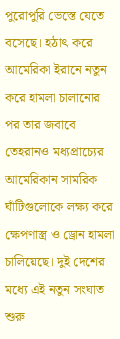পুরোপুরি ভেস্তে যেতে বসেছে। হঠাৎ করে আমেরিকা ইরানে নতুন করে হামলা চালানোর পর তার জবাবে তেহরানও মধ্যপ্রাচ্যের আমেরিকান সামরিক ঘাঁটিগুলোকে লক্ষ্য করে ক্ষেপণাস্ত্র ও ড্রোন হামলা চালিয়েছে। দুই দেশের মধ্যে এই নতুন সংঘাত শুরু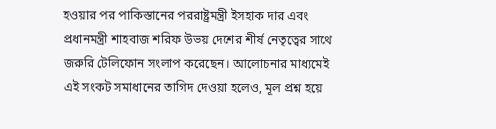হওয়ার পর পাকিস্তানের পররাষ্ট্রমন্ত্রী ইসহাক দার এবং প্রধানমন্ত্রী শাহবাজ শরিফ উভয় দেশের শীর্ষ নেতৃত্বের সাথে জরুরি টেলিফোন সংলাপ করেছেন। আলোচনার মাধ্যমেই এই সংকট সমাধানের তাগিদ দেওয়া হলেও, মূল প্রশ্ন হয়ে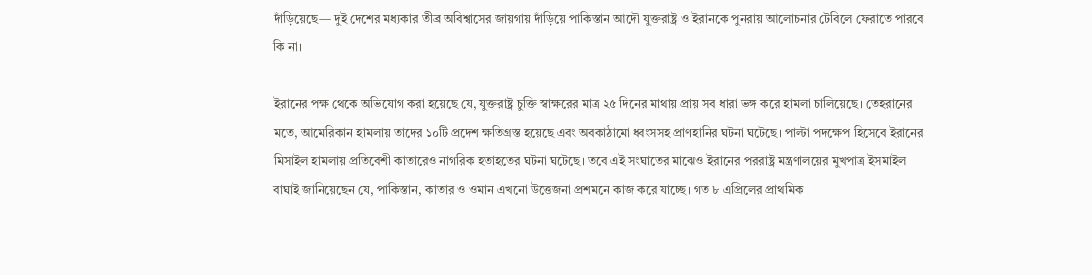দাঁড়িয়েছে— দুই দেশের মধ্যকার তীব্র অবিশ্বাসের জায়গায় দাঁড়িয়ে পাকিস্তান আদৌ যুক্তরাষ্ট্র ও ইরানকে পুনরায় আলোচনার টেবিলে ফেরাতে পারবে কি না।

ইরানের পক্ষ থেকে অভিযোগ করা হয়েছে যে, যুক্তরাষ্ট্র চুক্তি স্বাক্ষরের মাত্র ২৫ দিনের মাথায় প্রায় সব ধারা ভঙ্গ করে হামলা চালিয়েছে। তেহরানের মতে, আমেরিকান হামলায় তাদের ১০টি প্রদেশ ক্ষতিগ্রস্ত হয়েছে এবং অবকাঠামো ধ্বংসসহ প্রাণহানির ঘটনা ঘটেছে। পাল্টা পদক্ষেপ হিসেবে ইরানের মিসাইল হামলায় প্রতিবেশী কাতারেও নাগরিক হতাহতের ঘটনা ঘটেছে। তবে এই সংঘাতের মাঝেও ইরানের পররাষ্ট্র মন্ত্রণালয়ের মুখপাত্র ইসমাইল বাঘাই জানিয়েছেন যে, পাকিস্তান, কাতার ও ওমান এখনো উত্তেজনা প্রশমনে কাজ করে যাচ্ছে। গত ৮ এপ্রিলের প্রাথমিক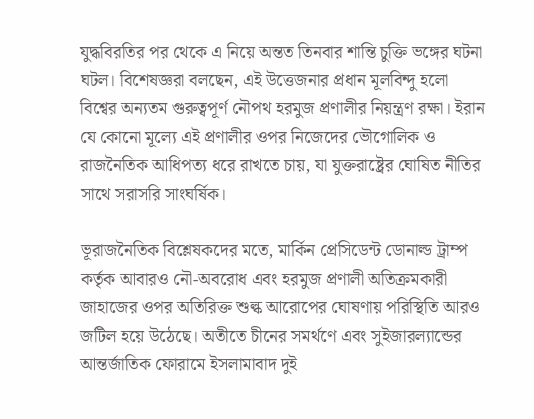যুদ্ধবিরতির পর থেকে এ নিয়ে অন্তত তিনবার শান্তি চুক্তি ভঙ্গের ঘটনা ঘটল। বিশেষজ্ঞরা বলছেন, এই উত্তেজনার প্রধান মূলবিন্দু হলো বিশ্বের অন্যতম গুরুত্বপূর্ণ নৌপথ হরমুজ প্রণালীর নিয়ন্ত্রণ রক্ষা। ইরান যে কোনো মূল্যে এই প্রণালীর ওপর নিজেদের ভৌগোলিক ও রাজনৈতিক আধিপত্য ধরে রাখতে চায়, যা যুক্তরাষ্ট্রের ঘোষিত নীতির সাথে সরাসরি সাংঘর্ষিক।

ভূরাজনৈতিক বিশ্লেষকদের মতে, মার্কিন প্রেসিডেন্ট ডোনাল্ড ট্রাম্প কর্তৃক আবারও নৌ-অবরোধ এবং হরমুজ প্রণালী অতিক্রমকারী জাহাজের ওপর অতিরিক্ত শুল্ক আরোপের ঘোষণায় পরিস্থিতি আরও জটিল হয়ে উঠেছে। অতীতে চীনের সমর্থণে এবং সুইজারল্যান্ডের আন্তর্জাতিক ফোরামে ইসলামাবাদ দুই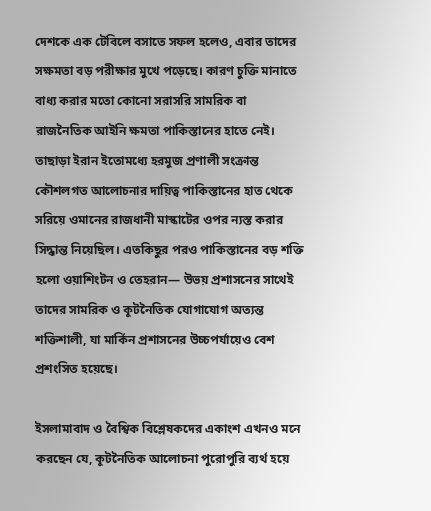দেশকে এক টেবিলে বসাতে সফল হলেও, এবার তাদের সক্ষমতা বড় পরীক্ষার মুখে পড়েছে। কারণ চুক্তি মানাতে বাধ্য করার মতো কোনো সরাসরি সামরিক বা রাজনৈতিক আইনি ক্ষমতা পাকিস্তানের হাতে নেই। তাছাড়া ইরান ইতোমধ্যে হরমুজ প্রণালী সংক্রান্ত কৌশলগত আলোচনার দায়িত্ব পাকিস্তানের হাত থেকে সরিয়ে ওমানের রাজধানী মাস্কাটের ওপর ন্যস্ত করার সিদ্ধান্ত নিয়েছিল। এতকিছুর পরও পাকিস্তানের বড় শক্তি হলো ওয়াশিংটন ও তেহরান— উভয় প্রশাসনের সাথেই তাদের সামরিক ও কূটনৈতিক যোগাযোগ অত্যন্ত শক্তিশালী, যা মার্কিন প্রশাসনের উচ্চপর্যায়েও বেশ প্রশংসিত হয়েছে।

ইসলামাবাদ ও বৈশ্বিক বিশ্লেষকদের একাংশ এখনও মনে করছেন যে, কূটনৈতিক আলোচনা পুরোপুরি ব্যর্থ হয়ে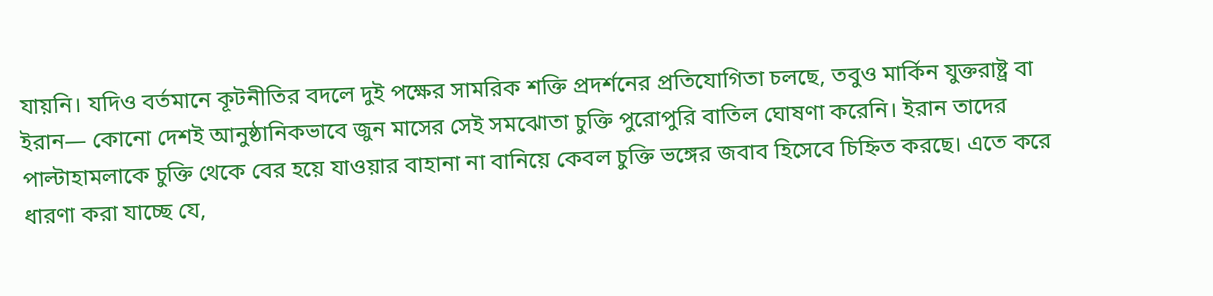যায়নি। যদিও বর্তমানে কূটনীতির বদলে দুই পক্ষের সামরিক শক্তি প্রদর্শনের প্রতিযোগিতা চলছে, তবুও মার্কিন যুক্তরাষ্ট্র বা ইরান— কোনো দেশই আনুষ্ঠানিকভাবে জুন মাসের সেই সমঝোতা চুক্তি পুরোপুরি বাতিল ঘোষণা করেনি। ইরান তাদের পাল্টাহামলাকে চুক্তি থেকে বের হয়ে যাওয়ার বাহানা না বানিয়ে কেবল চুক্তি ভঙ্গের জবাব হিসেবে চিহ্নিত করছে। এতে করে ধারণা করা যাচ্ছে যে,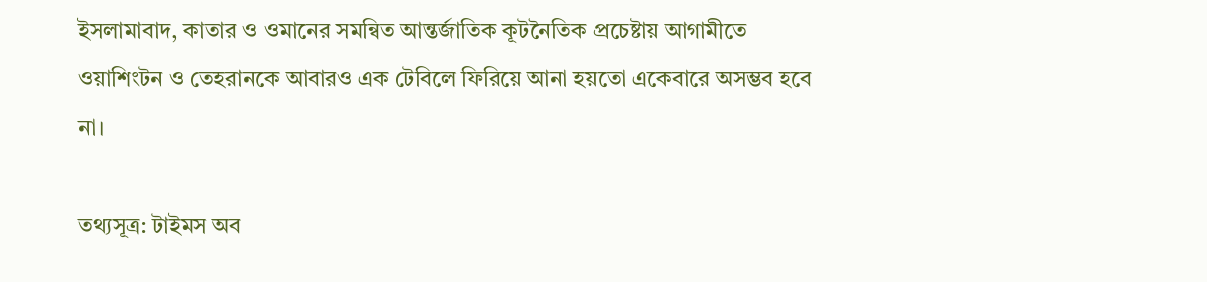ইসলামাবাদ, কাতার ও ওমানের সমন্বিত আন্তর্জাতিক কূটনৈতিক প্রচেষ্টায় আগামীতে ওয়াশিংটন ও তেহরানকে আবারও এক টেবিলে ফিরিয়ে আনা হয়তো একেবারে অসম্ভব হবে না।

তথ্যসূত্র: টাইমস অব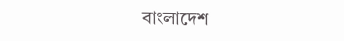বাংলাদেশ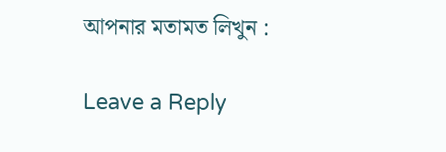আপনার মতামত লিখুন :

Leave a Reply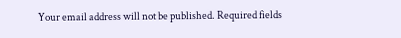Your email address will not be published. Required fields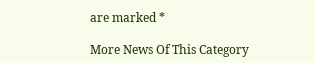are marked *

More News Of This Category